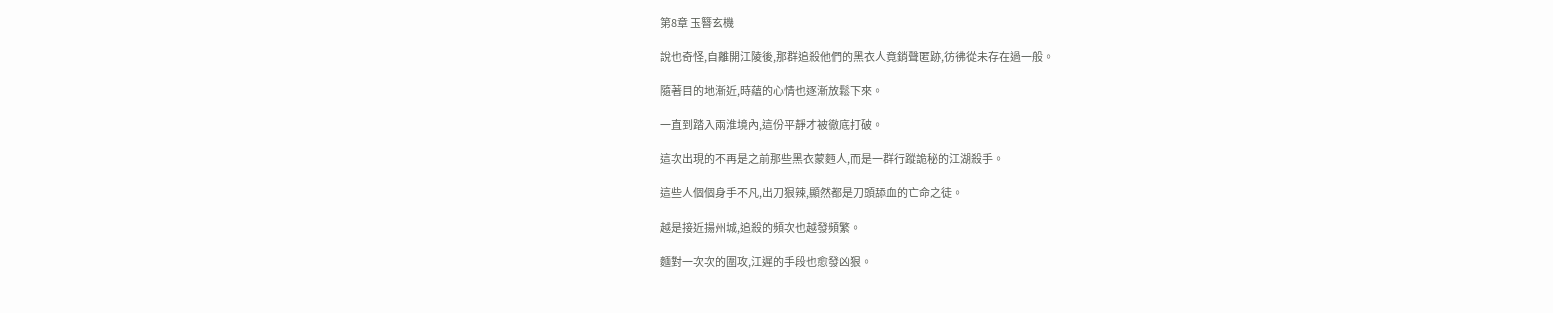第8章 玉簪玄機

說也奇怪,自離開江陵後,那群追殺他們的黑衣人竟銷聲匿跡,彷彿從未存在過一般。

隨著目的地漸近,時蘊的心情也逐漸放鬆下來。

一直到踏入兩淮境內,這份平靜才被徹底打破。

這次出現的不再是之前那些黑衣蒙麪人,而是一群行蹤詭秘的江湖殺手。

這些人個個身手不凡,出刀狠辣,顯然都是刀頭舔血的亡命之徒。

越是接近揚州城,追殺的頻次也越發頻繁。

麵對一次次的圍攻,江遲的手段也愈發凶狠。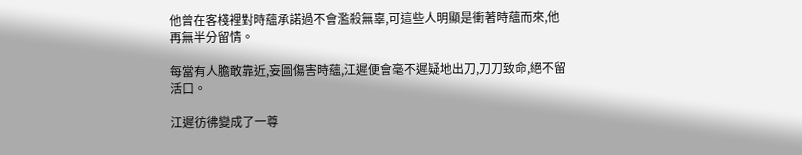他曾在客棧裡對時蘊承諾過不會濫殺無辜,可這些人明顯是衝著時蘊而來,他再無半分留情。

每當有人膽敢靠近,妄圖傷害時蘊,江遲便會毫不遲疑地出刀,刀刀致命,絕不留活口。

江遲彷彿變成了一尊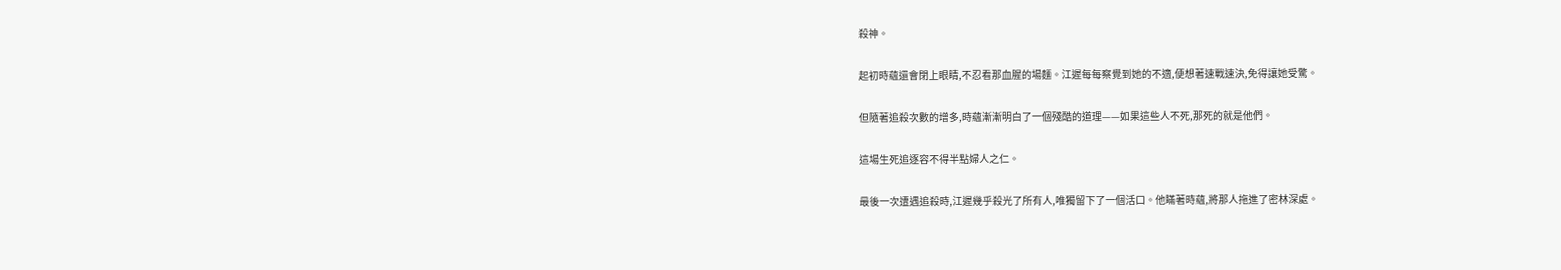殺神。

起初時蘊還會閉上眼睛,不忍看那血腥的場麵。江遲每每察覺到她的不適,便想著速戰速決,免得讓她受驚。

但隨著追殺次數的增多,時蘊漸漸明白了一個殘酷的道理——如果這些人不死,那死的就是他們。

這場生死追逐容不得半點婦人之仁。

最後一次遭遇追殺時,江遲幾乎殺光了所有人,唯獨留下了一個活口。他瞞著時蘊,將那人拖進了密林深處。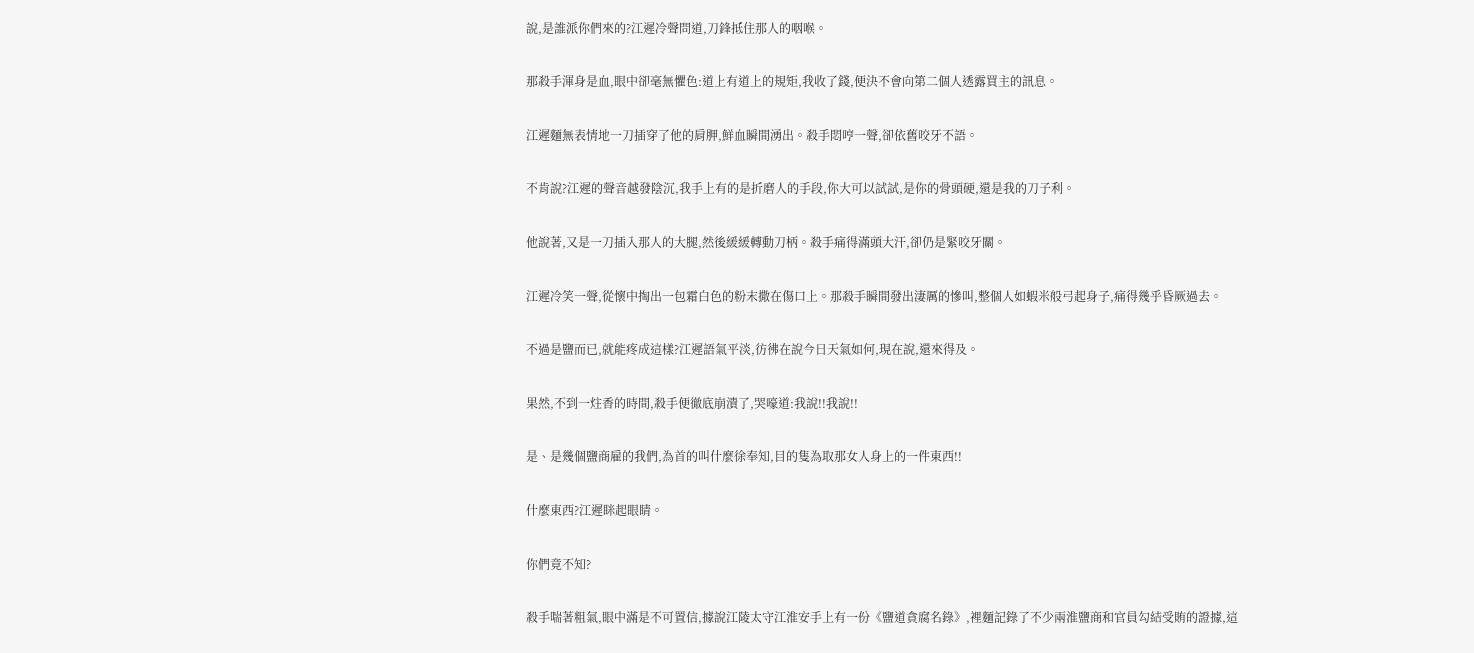說,是誰派你們來的?江遲冷聲問道,刀鋒抵住那人的咽喉。

那殺手渾身是血,眼中卻毫無懼色:道上有道上的規矩,我收了錢,便決不會向第二個人透露買主的訊息。

江遲麵無表情地一刀插穿了他的肩胛,鮮血瞬間湧出。殺手悶哼一聲,卻依舊咬牙不語。

不肯說?江遲的聲音越發陰沉,我手上有的是折磨人的手段,你大可以試試,是你的骨頭硬,還是我的刀子利。

他說著,又是一刀插入那人的大腿,然後緩緩轉動刀柄。殺手痛得滿頭大汗,卻仍是緊咬牙關。

江遲冷笑一聲,從懷中掏出一包霜白色的粉末撒在傷口上。那殺手瞬間發出淒厲的慘叫,整個人如蝦米般弓起身子,痛得幾乎昏厥過去。

不過是鹽而已,就能疼成這樣?江遲語氣平淡,彷彿在說今日天氣如何,現在說,還來得及。

果然,不到一炷香的時間,殺手便徹底崩潰了,哭嚎道:我說!!我說!!

是、是幾個鹽商雇的我們,為首的叫什麼徐奉知,目的隻為取那女人身上的一件東西!!

什麼東西?江遲眯起眼睛。

你們竟不知?

殺手喘著粗氣,眼中滿是不可置信,據說江陵太守江淮安手上有一份《鹽道貪腐名錄》,裡麵記錄了不少兩淮鹽商和官員勾結受賄的證據,這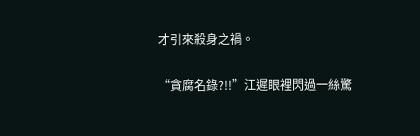才引來殺身之禍。

“貪腐名錄?!!”江遲眼裡閃過一絲驚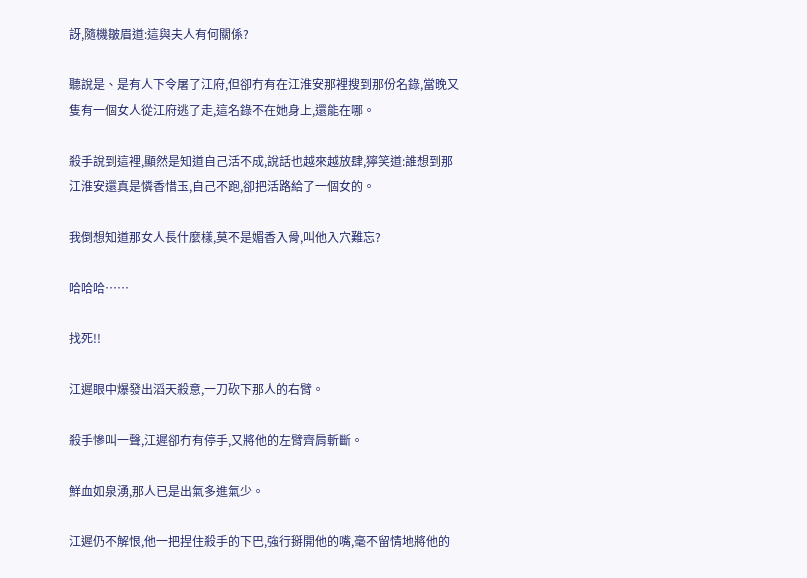訝,隨機皺眉道:這與夫人有何關係?

聽說是、是有人下令屠了江府,但卻冇有在江淮安那裡搜到那份名錄,當晚又隻有一個女人從江府逃了走,這名錄不在她身上,還能在哪。

殺手說到這裡,顯然是知道自己活不成,說話也越來越放肆,獰笑道:誰想到那江淮安還真是憐香惜玉,自己不跑,卻把活路給了一個女的。

我倒想知道那女人長什麼樣,莫不是媚香入骨,叫他入穴難忘?

哈哈哈……

找死!!

江遲眼中爆發出滔天殺意,一刀砍下那人的右臂。

殺手慘叫一聲,江遲卻冇有停手,又將他的左臂齊肩斬斷。

鮮血如泉湧,那人已是出氣多進氣少。

江遲仍不解恨,他一把捏住殺手的下巴,強行掰開他的嘴,毫不留情地將他的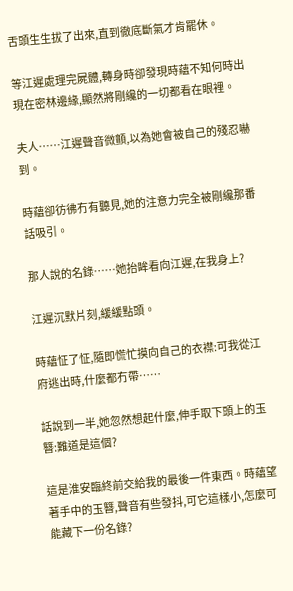舌頭生生拔了出來,直到徹底斷氣才肯罷休。

等江遲處理完屍體,轉身時卻發現時蘊不知何時出現在密林邊緣,顯然將剛纔的一切都看在眼裡。

夫人……江遲聲音微顫,以為她會被自己的殘忍嚇到。

時蘊卻彷彿冇有聽見,她的注意力完全被剛纔那番話吸引。

那人說的名錄……她抬眸看向江遲,在我身上?

江遲沉默片刻,緩緩點頭。

時蘊怔了怔,隨即慌忙摸向自己的衣襟:可我從江府逃出時,什麼都冇帶……

話說到一半,她忽然想起什麼,伸手取下頭上的玉簪:難道是這個?

這是淮安臨終前交給我的最後一件東西。時蘊望著手中的玉簪,聲音有些發抖,可它這樣小,怎麼可能藏下一份名錄?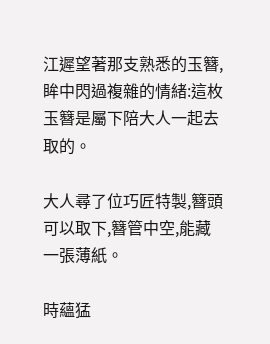江遲望著那支熟悉的玉簪,眸中閃過複雜的情緒:這枚玉簪是屬下陪大人一起去取的。

大人尋了位巧匠特製,簪頭可以取下,簪管中空,能藏一張薄紙。

時蘊猛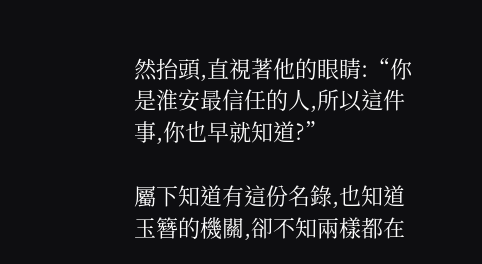然抬頭,直視著他的眼睛:“你是淮安最信任的人,所以這件事,你也早就知道?”

屬下知道有這份名錄,也知道玉簪的機關,卻不知兩樣都在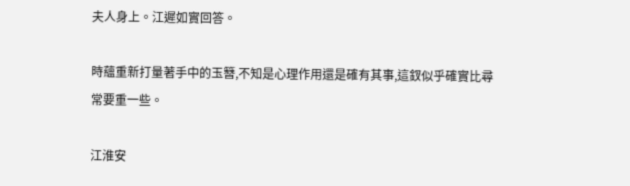夫人身上。江遲如實回答。

時蘊重新打量著手中的玉簪,不知是心理作用還是確有其事,這釵似乎確實比尋常要重一些。

江淮安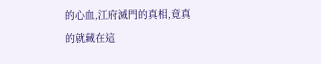的心血,江府滅門的真相,竟真的就藏在這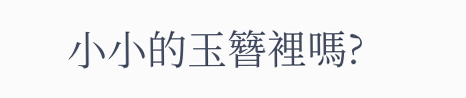小小的玉簪裡嗎?